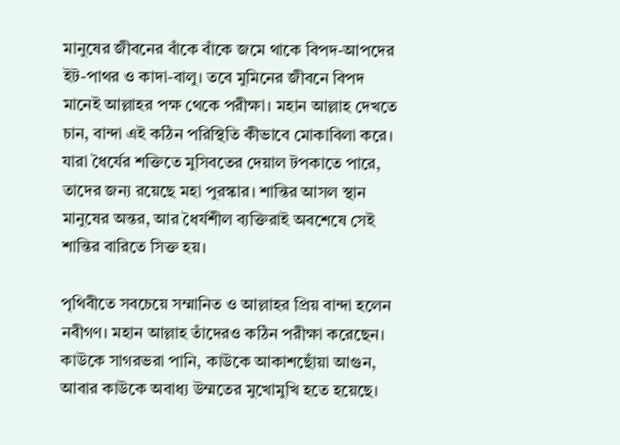মানুষের জীবনের বাঁকে বাঁকে জমে থাকে বিপদ-আপদের ইট-পাথর ও কাদা-বালু। তবে মুমিনের জীবনে বিপদ মানেই আল্লাহর পক্ষ থেকে পরীক্ষা। মহান আল্লাহ দেখতে চান, বান্দা এই কঠিন পরিস্থিতি কীভাবে মোকাবিলা করে। যারা ধৈর্যের শক্তিতে মুসিবতের দেয়াল টপকাতে পারে, তাদের জন্য রয়েছে মহা পুরস্কার। শান্তির আসল স্থান মানুষের অন্তর, আর ধৈর্যশীল ব্যক্তিরাই অবশেষে সেই শান্তির বারিতে সিক্ত হয়।

পৃথিবীতে সবচেয়ে সম্মানিত ও আল্লাহর প্রিয় বান্দা হলেন নবীগণ। মহান আল্লাহ তাঁদেরও কঠিন পরীক্ষা করেছেন। কাউকে সাগরভরা পানি, কাউকে আকাশছোঁয়া আগুন, আবার কাউকে অবাধ্য উম্মতের মুখোমুখি হতে হয়েছে।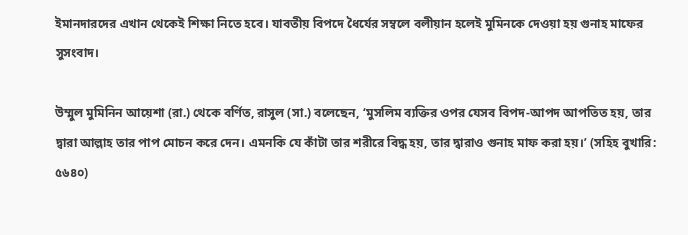ইমানদারদের এখান থেকেই শিক্ষা নিতে হবে। যাবতীয় বিপদে ধৈর্যের সম্বলে বলীয়ান হলেই মুমিনকে দেওয়া হয় গুনাহ মাফের সুসংবাদ।

উম্মুল মুমিনিন আয়েশা (রা.) থেকে বর্ণিত, রাসুল (সা.) বলেছেন, ‘মুসলিম ব্যক্তির ওপর যেসব বিপদ-আপদ আপতিত হয়, তার দ্বারা আল্লাহ তার পাপ মোচন করে দেন। এমনকি যে কাঁটা তার শরীরে বিদ্ধ হয়, তার দ্বারাও গুনাহ মাফ করা হয়।’ (সহিহ বুখারি: ৫৬৪০)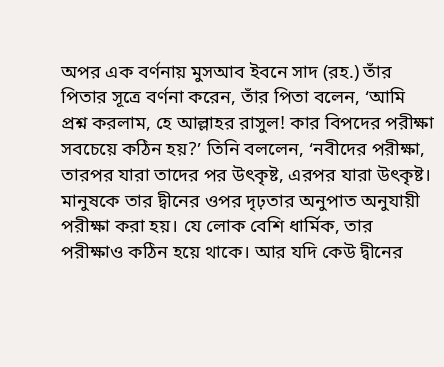অপর এক বর্ণনায় মুসআব ইবনে সাদ (রহ.) তাঁর পিতার সূত্রে বর্ণনা করেন, তাঁর পিতা বলেন, ‘আমি প্রশ্ন করলাম, হে আল্লাহর রাসুল! কার বিপদের পরীক্ষা সবচেয়ে কঠিন হয়?’ তিনি বললেন, ‘নবীদের পরীক্ষা, তারপর যারা তাদের পর উৎকৃষ্ট, এরপর যারা উৎকৃষ্ট। মানুষকে তার দ্বীনের ওপর দৃঢ়তার অনুপাত অনুযায়ী পরীক্ষা করা হয়। যে লোক বেশি ধার্মিক, তার পরীক্ষাও কঠিন হয়ে থাকে। আর যদি কেউ দ্বীনের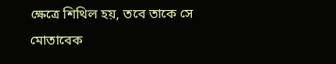ক্ষেত্রে শিথিল হয়, তবে তাকে সে মোতাবেক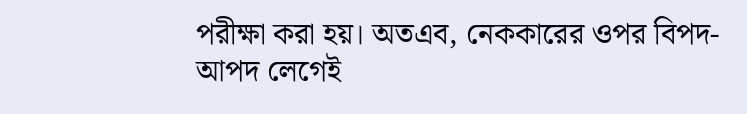পরীক্ষা করা হয়। অতএব, নেককারের ওপর বিপদ-আপদ লেগেই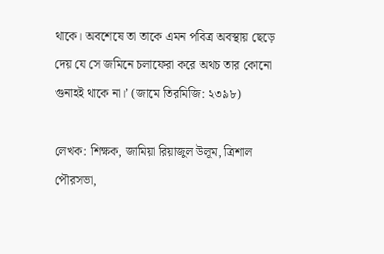থাকে। অবশেষে তা তাকে এমন পবিত্র অবস্থায় ছেড়ে দেয় যে সে জমিনে চলাফেরা করে অথচ তার কোনো গুনাহই থাকে না।’ (জামে তিরমিজি: ২৩৯৮)

লেখক: শিক্ষক, জামিয়া রিয়াজুল উলূম, ত্রিশাল পৌরসভা,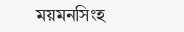ময়মনসিংহ